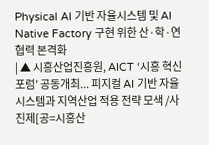Physical AI 기반 자율시스템 및 AI Native Factory 구현 위한 산·학·연 협력 본격화
| ▲ 시흥산업진흥원, AICT ‘시흥 혁신포럼’ 공동개최... 피지컬 AI 기반 자율시스템과 지역산업 적용 전략 모색 /사진제[공=시흥산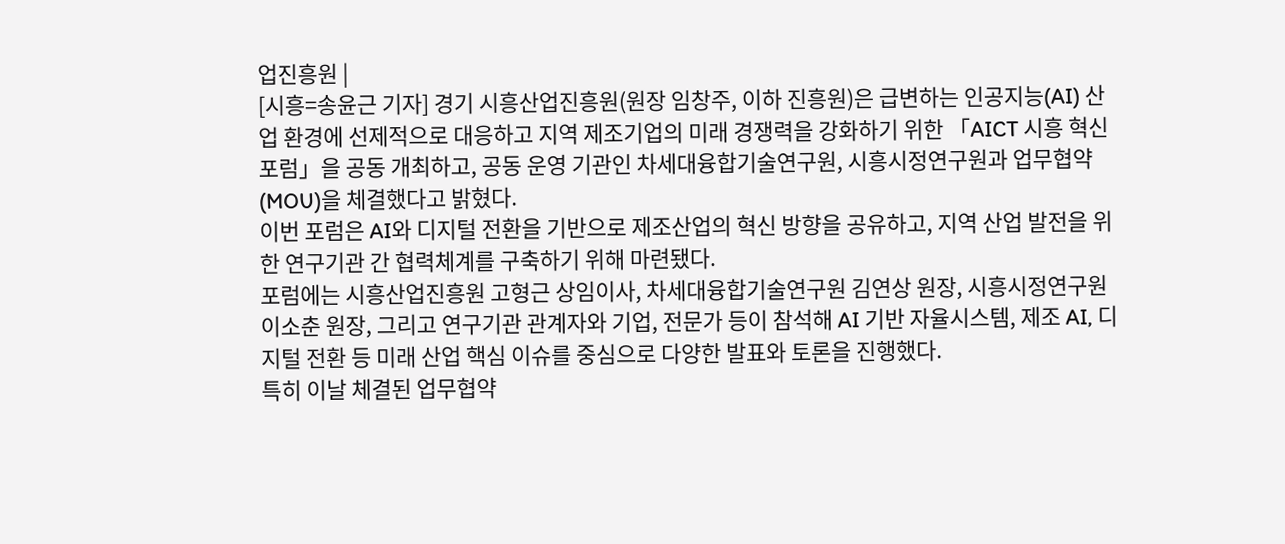업진흥원 |
[시흥=송윤근 기자] 경기 시흥산업진흥원(원장 임창주, 이하 진흥원)은 급변하는 인공지능(AI) 산업 환경에 선제적으로 대응하고 지역 제조기업의 미래 경쟁력을 강화하기 위한 「AICT 시흥 혁신포럼」을 공동 개최하고, 공동 운영 기관인 차세대융합기술연구원, 시흥시정연구원과 업무협약(MOU)을 체결했다고 밝혔다.
이번 포럼은 AI와 디지털 전환을 기반으로 제조산업의 혁신 방향을 공유하고, 지역 산업 발전을 위한 연구기관 간 협력체계를 구축하기 위해 마련됐다.
포럼에는 시흥산업진흥원 고형근 상임이사, 차세대융합기술연구원 김연상 원장, 시흥시정연구원 이소춘 원장, 그리고 연구기관 관계자와 기업, 전문가 등이 참석해 AI 기반 자율시스템, 제조 AI, 디지털 전환 등 미래 산업 핵심 이슈를 중심으로 다양한 발표와 토론을 진행했다.
특히 이날 체결된 업무협약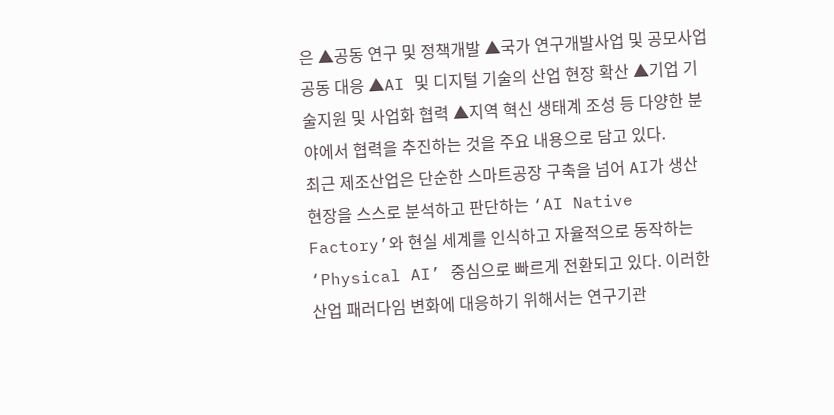은 ▲공동 연구 및 정책개발 ▲국가 연구개발사업 및 공모사업 공동 대응 ▲AI 및 디지털 기술의 산업 현장 확산 ▲기업 기술지원 및 사업화 협력 ▲지역 혁신 생태계 조성 등 다양한 분야에서 협력을 추진하는 것을 주요 내용으로 담고 있다.
최근 제조산업은 단순한 스마트공장 구축을 넘어 AI가 생산 현장을 스스로 분석하고 판단하는 ‘AI Native Factory’와 현실 세계를 인식하고 자율적으로 동작하는 ‘Physical AI’ 중심으로 빠르게 전환되고 있다. 이러한 산업 패러다임 변화에 대응하기 위해서는 연구기관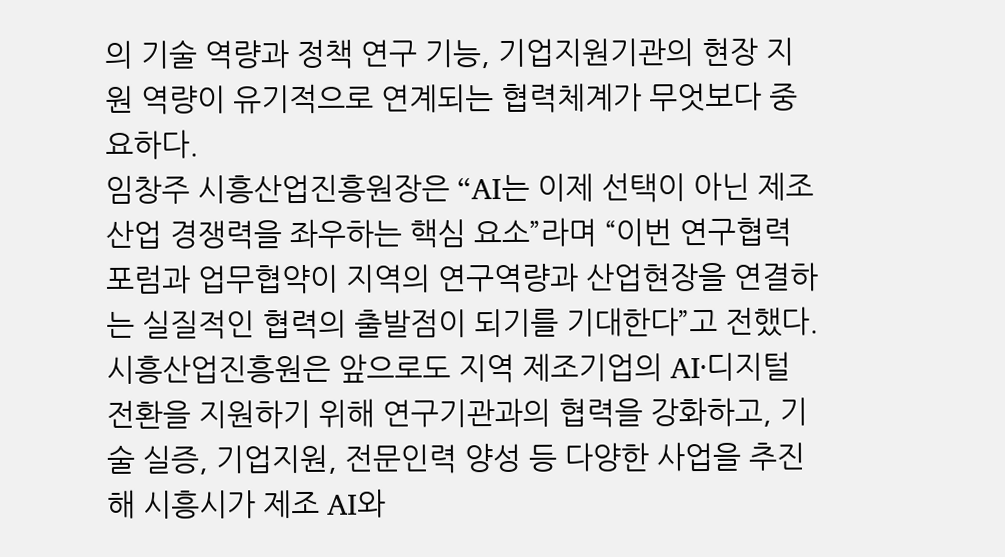의 기술 역량과 정책 연구 기능, 기업지원기관의 현장 지원 역량이 유기적으로 연계되는 협력체계가 무엇보다 중요하다.
임창주 시흥산업진흥원장은 “AI는 이제 선택이 아닌 제조산업 경쟁력을 좌우하는 핵심 요소”라며 “이번 연구협력포럼과 업무협약이 지역의 연구역량과 산업현장을 연결하는 실질적인 협력의 출발점이 되기를 기대한다”고 전했다.
시흥산업진흥원은 앞으로도 지역 제조기업의 AI·디지털 전환을 지원하기 위해 연구기관과의 협력을 강화하고, 기술 실증, 기업지원, 전문인력 양성 등 다양한 사업을 추진해 시흥시가 제조 AI와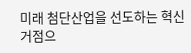미래 첨단산업을 선도하는 혁신 거점으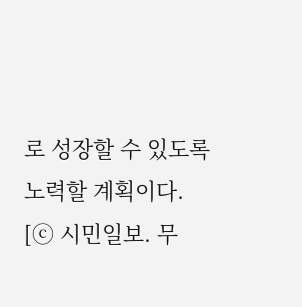로 성장할 수 있도록 노력할 계획이다.
[ⓒ 시민일보. 무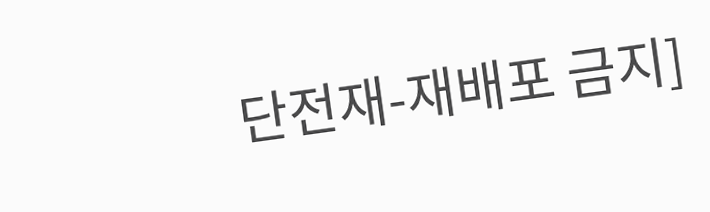단전재-재배포 금지]